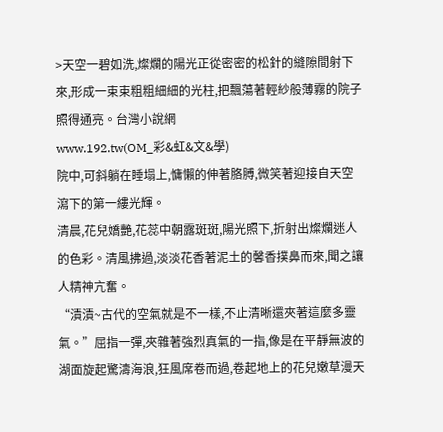>天空一碧如洗,燦爛的陽光正從密密的松針的縫隙間射下來,形成一束束粗粗細細的光柱,把飄蕩著輕紗般薄霧的院子照得通亮。台灣小說網
www.192.tw(OM_彩&虹&文&學)
院中,可斜躺在睡塌上,慵懶的伸著胳膊,微笑著迎接自天空瀉下的第一縷光輝。
清晨,花兒嬌艷,花蕊中朝露斑斑,陽光照下,折射出燦爛迷人的色彩。清風拂過,淡淡花香著泥土的馨香撲鼻而來,聞之讓人精神亢奮。
“漬漬~古代的空氣就是不一樣,不止清晰還夾著這麼多靈氣。”屈指一彈,夾雜著強烈真氣的一指,像是在平靜無波的湖面旋起驚濤海浪,狂風席卷而過,卷起地上的花兒嫩草漫天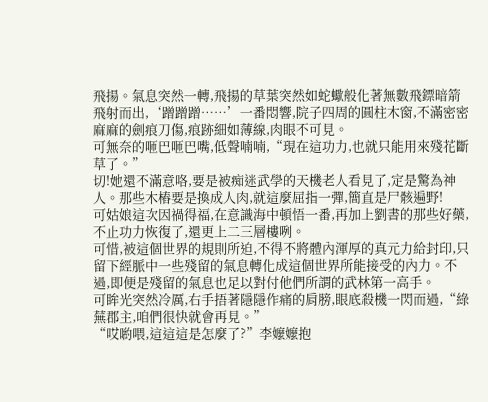飛揚。氣息突然一轉,飛揚的草葉突然如蛇蠍般化著無數飛鏢暗箭飛射而出,‘蹭蹭蹭……’一番悶響,院子四周的圓柱木窗,不滿密密麻麻的劍痕刀傷,痕跡細如薄線,肉眼不可見。
可無奈的咂巴咂巴嘴,低聲喃喃,“現在這功力,也就只能用來殘花斷草了。”
切!她還不滿意咯,要是被痴迷武學的天機老人看見了,定是驚為神人。那些木樁要是換成人肉,就這麼屈指一彈,簡直是尸骸遍野!
可姑娘這次因禍得福,在意識海中頓悟一番,再加上劉書的那些好藥,不止功力恢復了,還更上二三層樓咧。
可惜,被這個世界的規則所迫,不得不將體內渾厚的真元力給封印,只留下經脈中一些殘留的氣息轉化成這個世界所能接受的內力。不過,即便是殘留的氣息也足以對付他們所謂的武林第一高手。
可眸光突然冷厲,右手捂著隱隱作痛的肩膀,眼底殺機一閃而過,“綠蕪郡主,咱們很快就會再見。”
“哎喲喂,這這這是怎麼了?”李嬤嬤抱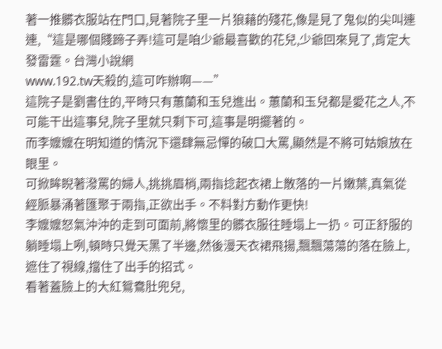著一推髒衣服站在門口,見著院子里一片狼藉的殘花,像是見了鬼似的尖叫連連,“這是哪個賤蹄子弄!這可是咱少爺最喜歡的花兒,少爺回來見了,肯定大發雷霆。台灣小說網
www.192.tw天殺的,這可咋辦啊——”
這院子是劉書住的,平時只有蕙蘭和玉兒進出。蕙蘭和玉兒都是愛花之人,不可能干出這事兒,院子里就只剩下可,這事是明擺著的。
而李嬤嬤在明知道的情況下還肆無忌憚的破口大罵,顯然是不將可姑娘放在眼里。
可掀眸睨著潑罵的婦人,挑挑眉梢,兩指捻起衣裙上散落的一片嫩葉,真氣從經脈暴涌著匯聚于兩指,正欲出手。不料對方動作更快!
李嬤嬤怒氣沖沖的走到可面前,將懷里的髒衣服往睡塌上一扔。可正舒服的躺睡塌上咧,頓時只覺天黑了半邊,然後漫天衣裙飛揚,飄飄蕩蕩的落在臉上,遮住了視線,擋住了出手的招式。
看著蓋臉上的大紅鴛鴦肚兜兒,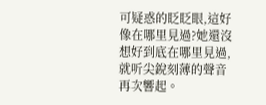可疑惑的眨眨眼,這好像在哪里見過?她還沒想好到底在哪里見過,就听尖銳刻薄的聲音再次響起。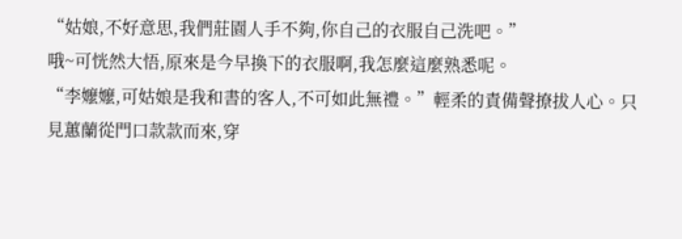“姑娘,不好意思,我們莊園人手不夠,你自己的衣服自己洗吧。”
哦~可恍然大悟,原來是今早換下的衣服啊,我怎麼這麼熟悉呢。
“李嬤嬤,可姑娘是我和書的客人,不可如此無禮。”輕柔的責備聲撩拔人心。只見蕙蘭從門口款款而來,穿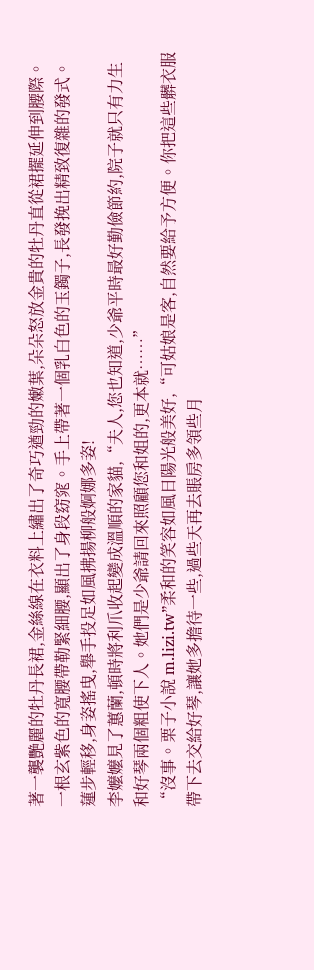著一襲艷麗的牡丹長裙,金絲線在衣料上繡出了奇巧遒勁的嫩葉,朵朵怒放金貴的牡丹直從裙擺延伸到腰際。一根玄紫色的寬腰帶勒緊細腰,顯出了身段窈窕。手上帶著一個乳白色的玉鐲子,長發挽出精致復雜的發式。
蓮步輕移,身姿搖曳,舉手投足如風拂揚柳般婀娜多姿!
李嬤嬤見了蕙蘭,頓時將利爪收起變成溫順的家貓,“夫人,您也知道,少爺平時最好勤儉節約,院子就只有力生和好琴兩個粗使下人。她們是少爺請回來照顧您和姐的,更本就……”
“沒事。栗子小說 m.lizi.tw”柔和的笑容如風日陽光般美好,“可姑娘是客,自然要給予方便。你把這些髒衣服帶下去交給好琴,讓她多擔待一些,過些天再去賬房多領些月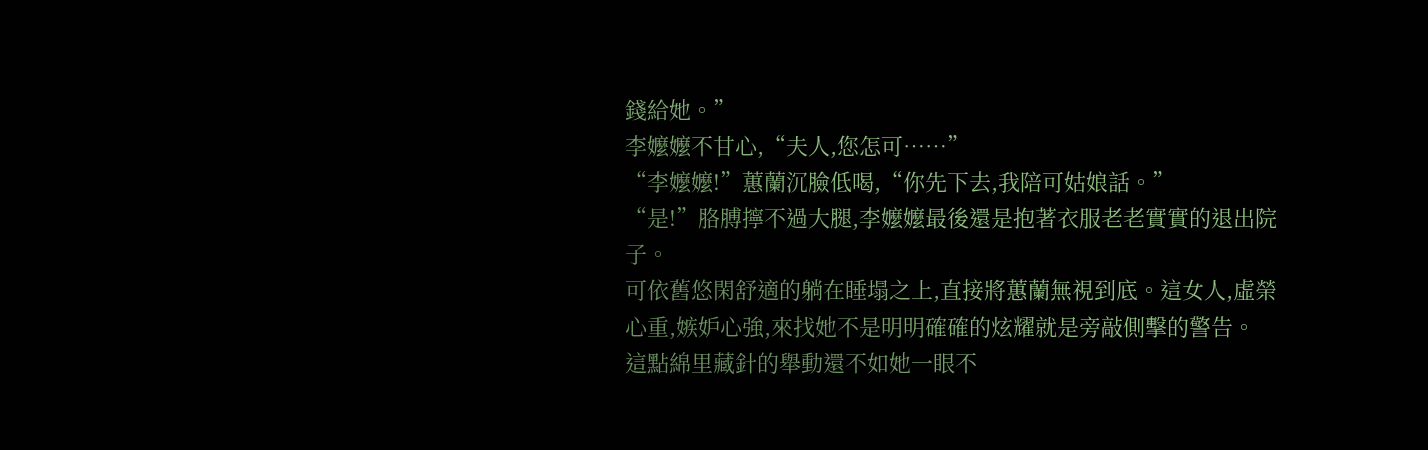錢給她。”
李嬤嬤不甘心,“夫人,您怎可……”
“李嬤嬤!”蕙蘭沉臉低喝,“你先下去,我陪可姑娘話。”
“是!”胳膊擰不過大腿,李嬤嬤最後還是抱著衣服老老實實的退出院子。
可依舊悠閑舒適的躺在睡塌之上,直接將蕙蘭無視到底。這女人,虛榮心重,嫉妒心強,來找她不是明明確確的炫耀就是旁敲側擊的警告。
這點綿里藏針的舉動還不如她一眼不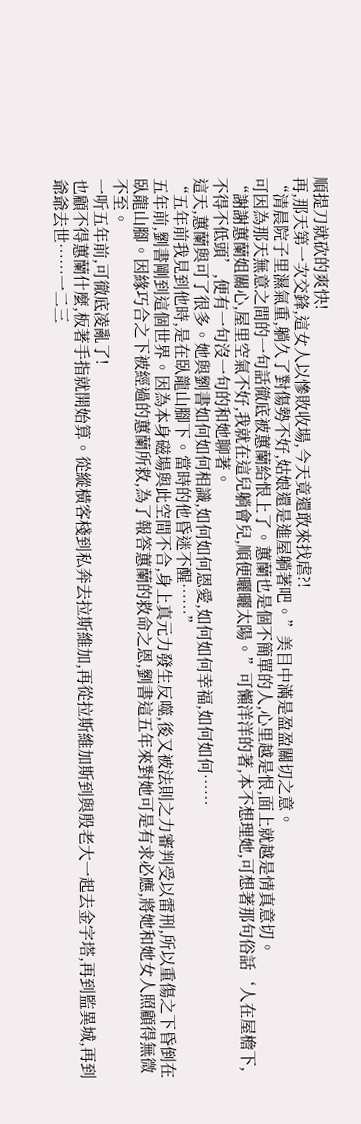順提刀就砍的爽快!
再,那天第一次交鋒,這女人以慘敗收場,今天竟還敢來找虐?!
“清晨院子里濕氣重,躺久了對傷勢不好,姑娘還是進屋躺著吧。”美目中滿是盈盈關切之意。
可因為那天無意之間的一句話徹底被蕙蘭給恨上了。蕙蘭也是個不簡單的人,心里越是恨,面上就越是情真意切。
“謝謝蕙蘭姐關心,屋里空氣不好,我就在這兒躺會兒,順便曬曬太陽。”可懶洋洋的著,本不想理她,可想著那句俗話‘人在屋檐下,不得不低頭’,便有一句沒一句的和她聊著。
這天,蕙蘭與可了很多。她與劉書如何如何相識,如何如何恩愛,如何如何幸福,如何如何……
“五年前我見到他時,是在臥龍山腳下。當時的他昏迷不醒……”
五年前,劉書剛到這個世界。因為本身磁場與此空間不合,身上真元力發生反噬,後又被法則之力審判受以雷刑,所以重傷之下昏倒在臥龍山腳。因緣巧合之下被經過的蕙蘭所救,為了報答蕙蘭的救命之恩,劉書這五年來對她可是有求必應,將她和她女人照顧得無微不至。
一听五年前,可徹底凌亂了!
也顧不得蕙蘭什麼,板著手指就開始算。從縱橫客棧到私奔去拉斯維加,再從拉斯維加斯到與殷老大一起去金字塔,再到監異城,再到爺爺去世……一二三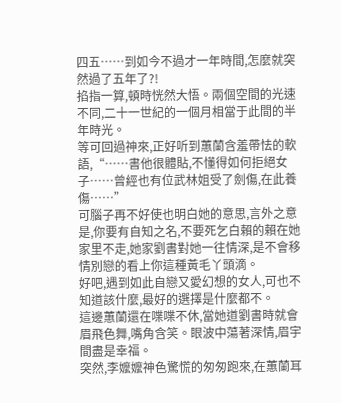四五……到如今不過才一年時間,怎麼就突然過了五年了?!
掐指一算,頓時恍然大悟。兩個空間的光速不同,二十一世紀的一個月相當于此間的半年時光。
等可回過神來,正好听到蕙蘭含羞帶怯的軟語,“……書他很體貼,不懂得如何拒絕女子……曾經也有位武林姐受了劍傷,在此養傷……”
可腦子再不好使也明白她的意思,言外之意是,你要有自知之名,不要死乞白賴的賴在她家里不走,她家劉書對她一往情深,是不會移情別戀的看上你這種黃毛丫頭滴。
好吧,遇到如此自戀又愛幻想的女人,可也不知道該什麼,最好的選擇是什麼都不。
這邊蕙蘭還在喋喋不休,當她道劉書時就會眉飛色舞,嘴角含笑。眼波中蕩著深情,眉宇間盡是幸福。
突然,李嬤嬤神色驚慌的匆匆跑來,在蕙蘭耳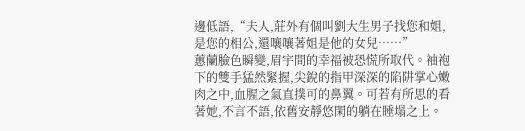邊低語,“夫人,莊外有個叫劉大生男子找您和姐,是您的相公,還嚷嚷著姐是他的女兒……”
蕙蘭臉色瞬變,眉宇間的幸福被恐慌所取代。袖袍下的雙手猛然緊握,尖銳的指甲深深的陷阱掌心嫩肉之中,血腥之氣直撲可的鼻翼。可若有所思的看著她,不言不語,依舊安靜悠閑的躺在睡塌之上。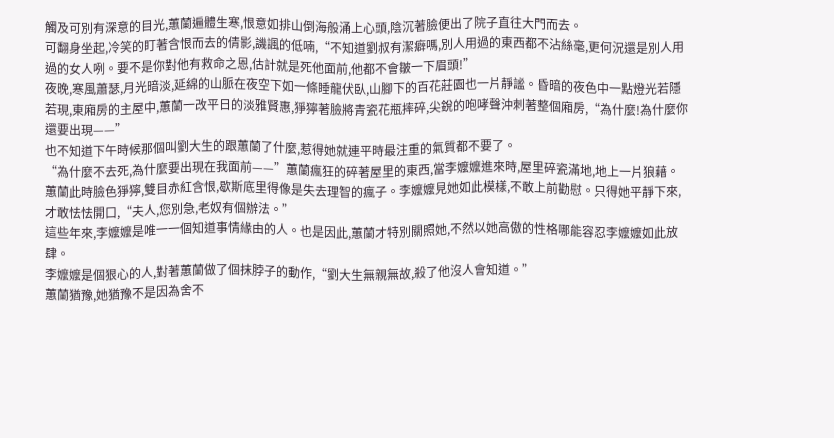觸及可別有深意的目光,蕙蘭遍體生寒,恨意如排山倒海般涌上心頭,陰沉著臉便出了院子直往大門而去。
可翻身坐起,冷笑的盯著含恨而去的倩影,譏諷的低喃,“不知道劉叔有潔癖嗎,別人用過的東西都不沾絲毫,更何況還是別人用過的女人咧。要不是你對他有救命之恩,估計就是死他面前,他都不會皺一下眉頭!”
夜晚,寒風蕭瑟,月光暗淡,延綿的山脈在夜空下如一條睡龍伏臥,山腳下的百花莊園也一片靜謐。昏暗的夜色中一點燈光若隱若現,東廂房的主屋中,蕙蘭一改平日的淡雅賢惠,猙獰著臉將青瓷花瓶摔碎,尖銳的咆哮聲沖刺著整個廂房,“為什麼!為什麼你還要出現——”
也不知道下午時候那個叫劉大生的跟蕙蘭了什麼,惹得她就連平時最注重的氣質都不要了。
“為什麼不去死,為什麼要出現在我面前——”蕙蘭瘋狂的碎著屋里的東西,當李嬤嬤進來時,屋里碎瓷滿地,地上一片狼藉。
蕙蘭此時臉色猙獰,雙目赤紅含恨,歇斯底里得像是失去理智的瘋子。李嬤嬤見她如此模樣,不敢上前勸慰。只得她平靜下來,才敢怯怯開口,“夫人,您別急,老奴有個辦法。”
這些年來,李嬤嬤是唯一一個知道事情緣由的人。也是因此,蕙蘭才特別關照她,不然以她高傲的性格哪能容忍李嬤嬤如此放肆。
李嬤嬤是個狠心的人,對著蕙蘭做了個抹脖子的動作,“劉大生無親無故,殺了他沒人會知道。”
蕙蘭猶豫,她猶豫不是因為舍不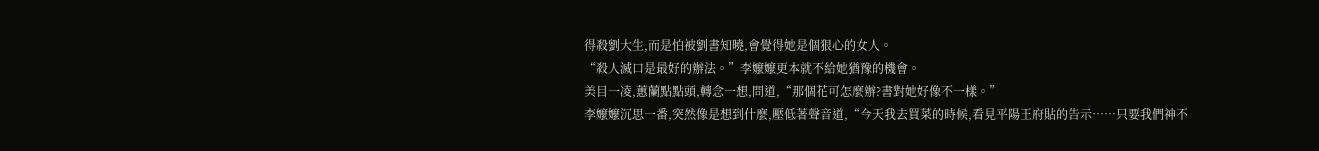得殺劉大生,而是怕被劉書知曉,會覺得她是個狠心的女人。
“殺人滅口是最好的辦法。”李嬤嬤更本就不給她猶豫的機會。
美目一凌,蕙蘭點點頭,轉念一想,問道,“那個花可怎麼辦?書對她好像不一樣。”
李嬤嬤沉思一番,突然像是想到什麼,壓低著聲音道,“今天我去買菜的時候,看見平陽王府貼的告示……只要我們神不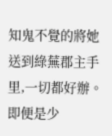知鬼不覺的將她送到綠蕪郡主手里,一切都好辦。即便是少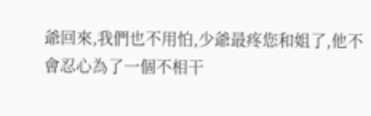爺回來,我們也不用怕,少爺最疼您和姐了,他不會忍心為了一個不相干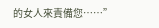的女人來責備您……”